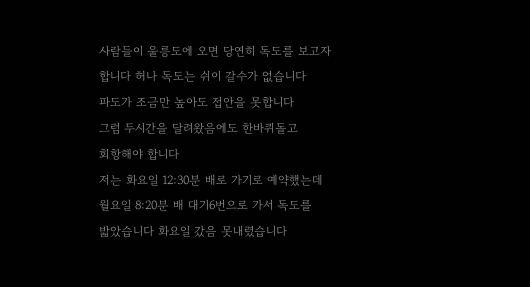사람들이 울릉도에 오면 당연히 독도를 보고자
합니다 허나 독도는 쉬이 갈수가 없습니다
파도가 조금만 높아도 접안을 못합니다
그럼 두시간을 달려왔음에도 한바퀴돌고
회항해야 합니다
저는 화요일 12:30분 배로 가기로 예약했는데
월요일 8:20분 배 대기6번으로 가서 독도를
밟았습니다 화요일 갔음 못내렸습니다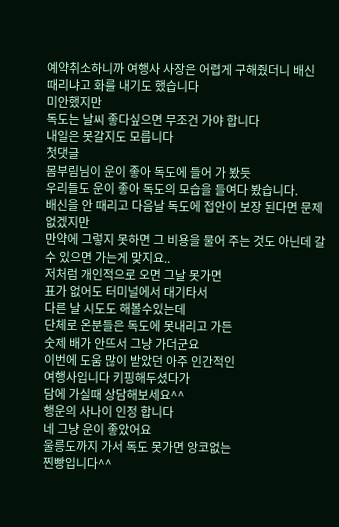예약취소하니까 여행사 사장은 어렵게 구해줬더니 배신 때리냐고 화를 내기도 했습니다
미안했지만
독도는 날씨 좋다싶으면 무조건 가야 합니다
내일은 못갈지도 모릅니다
첫댓글
몸부림님이 운이 좋아 독도에 들어 가 봤듯
우리들도 운이 좋아 독도의 모습을 들여다 봤습니다.
배신을 안 때리고 다음날 독도에 접안이 보장 된다면 문제없겠지만
만약에 그렇지 못하면 그 비용을 물어 주는 것도 아닌데 갈 수 있으면 가는게 맞지요..
저처럼 개인적으로 오면 그날 못가면
표가 없어도 터미널에서 대기타서
다른 날 시도도 해볼수있는데
단체로 온분들은 독도에 못내리고 가든
숫제 배가 안뜨서 그냥 가더군요
이번에 도움 많이 받았던 아주 인간적인
여행사입니다 키핑해두셨다가
담에 가실때 상담해보세요^^
행운의 사나이 인정 합니다
네 그냥 운이 좋았어요
울릉도까지 가서 독도 못가면 앙코없는
찐빵입니다^^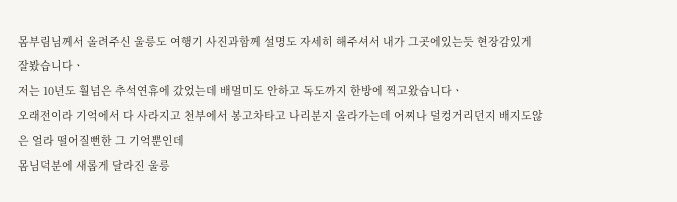몸부림님께서 올려주신 울릉도 여행기 사진과함께 설명도 자세히 해주셔서 내가 그곳에있는듯 현장감있게 잘봤습니다ㆍ
저는 10년도 훨넘은 추석연휴에 갔었는데 배멀미도 안하고 독도까지 한방에 찍고왔습니다ㆍ
오래전이라 기억에서 다 사라지고 천부에서 봉고차타고 나리분지 올라가는데 어찌나 덜컹거리던지 배지도않은 얼라 떨어질뻔한 그 기억뿐인데
몸님덕분에 새롭게 달라진 울릉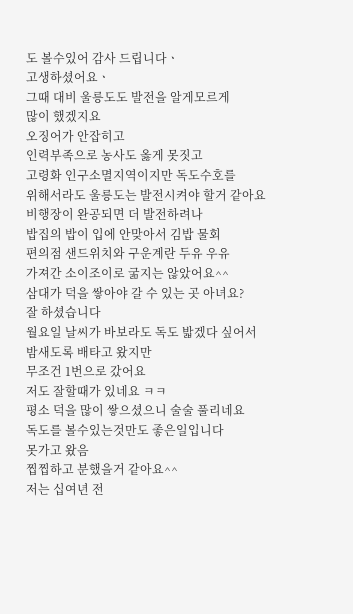도 볼수있어 감사 드립니다ㆍ
고생하셨어요ㆍ
그때 대비 울릉도도 발전을 알게모르게
많이 했겠지요
오징어가 안잡히고
인력부족으로 농사도 옳게 못짓고
고령화 인구소멸지역이지만 독도수호를
위해서라도 울릉도는 발전시켜야 할거 같아요
비행장이 완공되면 더 발전하려나
밥집의 밥이 입에 안맞아서 김밥 물회
편의점 샌드위치와 구운계란 두유 우유
가져간 소이조이로 굶지는 않았어요^^
삼대가 덕을 쌓아야 갈 수 있는 곳 아녀요?
잘 하셨습니다
월요일 날씨가 바보라도 독도 밟겠다 싶어서
밤새도록 배타고 왔지만
무조건 1번으로 갔어요
저도 잘할때가 있네요 ㅋㅋ
평소 덕을 많이 쌓으셨으니 술술 풀리네요
독도를 볼수있는것만도 좋은일입니다
못가고 왔음
찝찝하고 분했을거 같아요^^
저는 십여년 전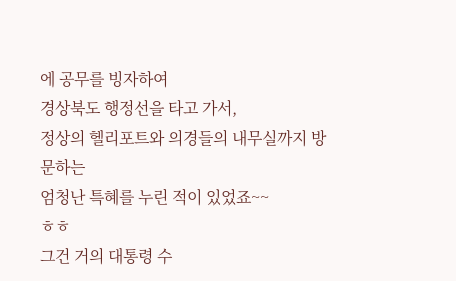에 공무를 빙자하여
경상북도 행정선을 타고 가서,
정상의 헬리포트와 의경들의 내무실까지 방문하는
엄청난 특혜를 누린 적이 있었죠~~
ㅎㅎ
그건 거의 대통령 수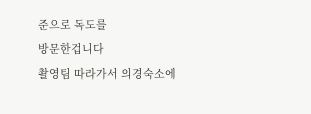준으로 독도를
방문한겁니다
촬영팀 따라가서 의경숙소에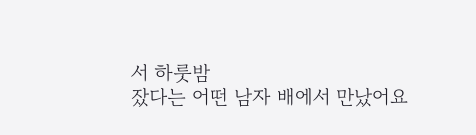서 하룻밤
잤다는 어떤 남자 배에서 만났어요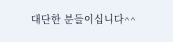대단한 분들이십니다^^